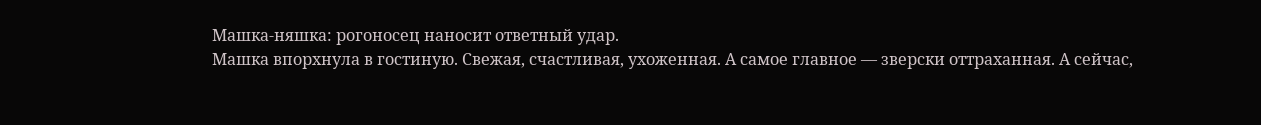Машка-няшка: рогоносец наносит ответный удар.
Машка впорхнула в гостиную. Свежая, счастливая, ухоженная. А самое главное — зверски оттраханная. А сейчас,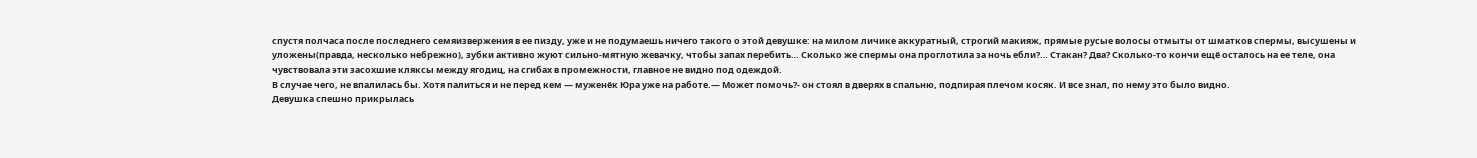спустя полчаса после последнего семяизвержения в ее пизду, уже и не подумаешь ничего такого о этой девушке: на милом личике аккуратный, строгий макияж, прямые русые волосы отмыты от шматков спермы, высушены и уложены(правда, несколько небрежно), зубки активно жуют сильно-мятную жевачку, чтобы запах перебить… Сколько же спермы она проглотила за ночь ебли?… Стакан? Два? Сколько-то кончи ещё осталось на ее теле, она чувствовала эти засохшие кляксы между ягодиц, на сгибах в промежности, главное не видно под одеждой.
В случае чего, не впалилась бы. Хотя палиться и не перед кем — муженёк Юра уже на работе.— Может помочь?- он стоял в дверях в спальню, подпирая плечом косяк. И все знал, по нему это было видно.
Девушка спешно прикрылась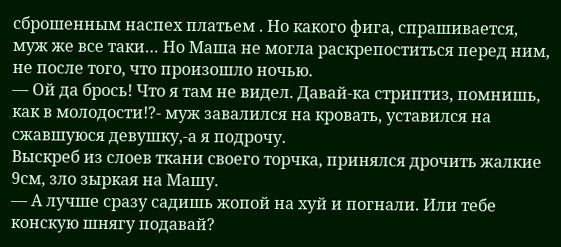сброшенным наспех платьем . Но какого фига, спрашивается, муж же все таки… Но Маша не могла раскрепоститься перед ним, не после того, что произошло ночью.
— Ой да брось! Что я там не видел. Давай-ка стриптиз, помнишь, как в молодости!?- муж завалился на кровать, уставился на сжавшуюся девушку,-а я подрочу.
Выскреб из слоев ткани своего торчка, принялся дрочить жалкие 9см, зло зыркая на Машу.
— А лучше сразу садишь жопой на хуй и погнали. Или тебе конскую шнягу подавай?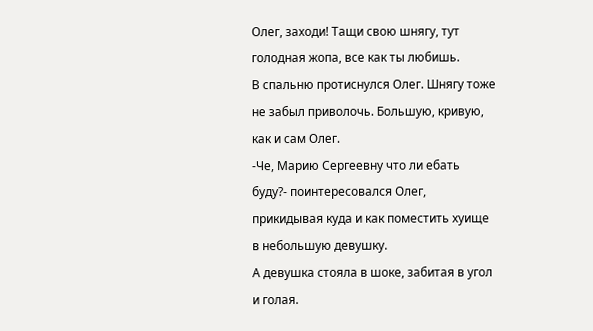Олег, заходи! Тащи свою шнягу, тут голодная жопа, все как ты любишь.
В спальню протиснулся Олег. Шнягу тоже не забыл приволочь. Большую, кривую, как и сам Олег.
-Че, Марию Сергеевну что ли ебать буду?- поинтересовался Олег, прикидывая куда и как поместить хуище в небольшую девушку.
А девушка стояла в шоке, забитая в угол и голая.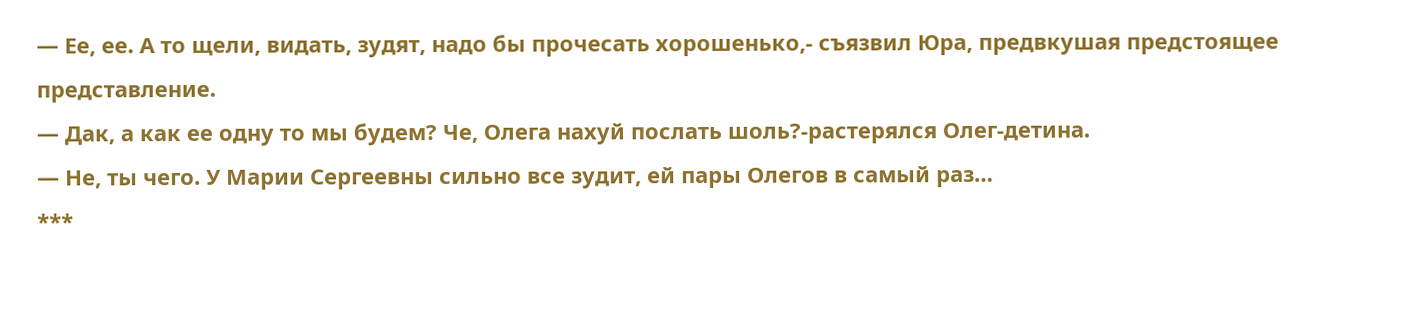— Ее, ее. А то щели, видать, зудят, надо бы прочесать хорошенько,- съязвил Юра, предвкушая предстоящее представление.
— Дак, а как ее одну то мы будем? Че, Олега нахуй послать шоль?-растерялся Олег-детина.
— Не, ты чего. У Марии Сергеевны сильно все зудит, ей пары Олегов в самый раз…
***